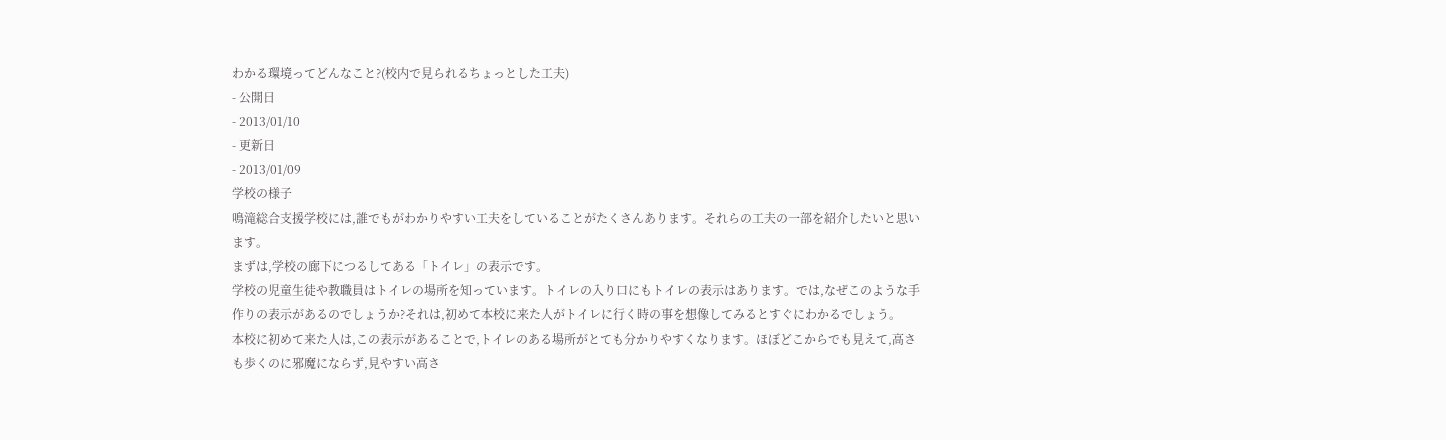わかる環境ってどんなこと?(校内で見られるちょっとした工夫)
- 公開日
- 2013/01/10
- 更新日
- 2013/01/09
学校の様子
鳴滝総合支援学校には,誰でもがわかりやすい工夫をしていることがたくさんあります。それらの工夫の一部を紹介したいと思います。
まずは,学校の廊下につるしてある「トイレ」の表示です。
学校の児童生徒や教職員はトイレの場所を知っています。トイレの入り口にもトイレの表示はあります。では,なぜこのような手作りの表示があるのでしょうか?それは,初めて本校に来た人がトイレに行く時の事を想像してみるとすぐにわかるでしょう。
本校に初めて来た人は,この表示があることで,トイレのある場所がとても分かりやすくなります。ほぼどこからでも見えて,高さも歩くのに邪魔にならず,見やすい高さ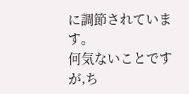に調節されています。
何気ないことですが,ち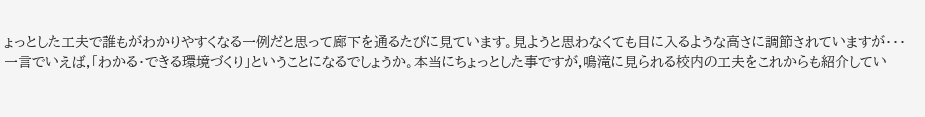ょっとした工夫で誰もがわかりやすくなる一例だと思って廊下を通るたびに見ています。見ようと思わなくても目に入るような高さに調節されていますが・・・
一言でいえば,「わかる・できる環境づくり」ということになるでしょうか。本当にちょっとした事ですが,鳴滝に見られる校内の工夫をこれからも紹介してい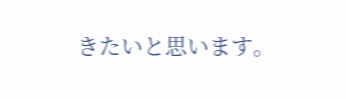きたいと思います。